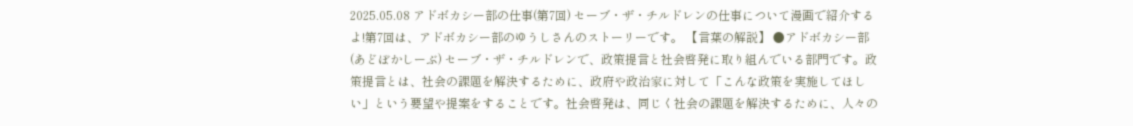2025.05.08 アドボカシー部の仕事(第7回) セーブ・ザ・チルドレンの仕事について漫画で紹介するよ!第7回は、アドボカシー部のゆうしさんのストーリーです。 【言葉の解説】 ●アドボカシー部(あどぼかしーぶ) セーブ・ザ・チルドレンで、政策提言と社会啓発に取り組んでいる部門です。政策提言とは、社会の課題を解決するために、政府や政治家に対して「こんな政策を実施してほしい」という要望や提案をすることです。社会啓発は、同じく社会の課題を解決するために、人々の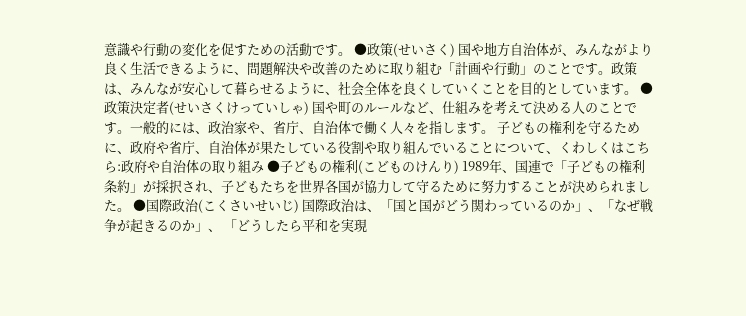意識や行動の変化を促すための活動です。 ●政策(せいさく) 国や地方自治体が、みんながより良く生活できるように、問題解決や改善のために取り組む「計画や行動」のことです。政策は、みんなが安心して暮らせるように、社会全体を良くしていくことを目的としています。 ●政策決定者(せいさくけっていしゃ) 国や町のルールなど、仕組みを考えて決める人のことです。一般的には、政治家や、省庁、自治体で働く人々を指します。 子どもの権利を守るために、政府や省庁、自治体が果たしている役割や取り組んでいることについて、くわしくはこちら:政府や自治体の取り組み ●子どもの権利(こどものけんり) 1989年、国連で「子どもの権利条約」が採択され、子どもたちを世界各国が協力して守るために努力することが決められました。 ●国際政治(こくさいせいじ) 国際政治は、「国と国がどう関わっているのか」、「なぜ戦争が起きるのか」、 「どうしたら平和を実現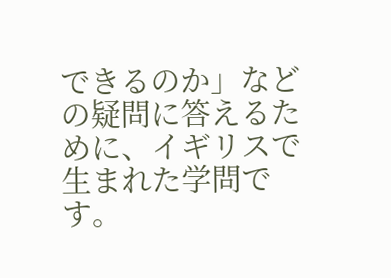できるのか」などの疑問に答えるために、イギリスで生まれた学問です。